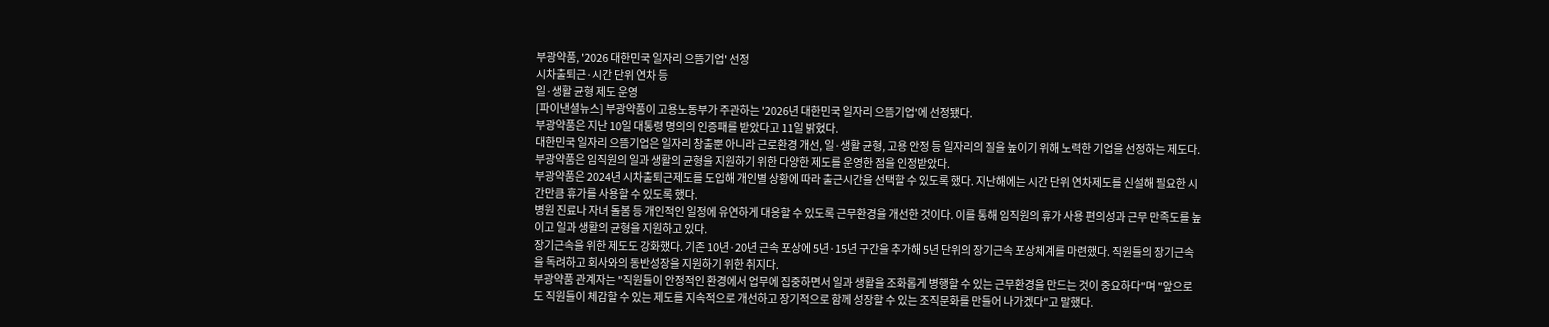부광약품, '2026 대한민국 일자리 으뜸기업' 선정
시차출퇴근·시간 단위 연차 등
일·생활 균형 제도 운영
[파이낸셜뉴스] 부광약품이 고용노동부가 주관하는 '2026년 대한민국 일자리 으뜸기업'에 선정됐다.
부광약품은 지난 10일 대통령 명의의 인증패를 받았다고 11일 밝혔다.
대한민국 일자리 으뜸기업은 일자리 창출뿐 아니라 근로환경 개선, 일·생활 균형, 고용 안정 등 일자리의 질을 높이기 위해 노력한 기업을 선정하는 제도다.
부광약품은 임직원의 일과 생활의 균형을 지원하기 위한 다양한 제도를 운영한 점을 인정받았다.
부광약품은 2024년 시차출퇴근제도를 도입해 개인별 상황에 따라 출근시간을 선택할 수 있도록 했다. 지난해에는 시간 단위 연차제도를 신설해 필요한 시간만큼 휴가를 사용할 수 있도록 했다.
병원 진료나 자녀 돌봄 등 개인적인 일정에 유연하게 대응할 수 있도록 근무환경을 개선한 것이다. 이를 통해 임직원의 휴가 사용 편의성과 근무 만족도를 높이고 일과 생활의 균형을 지원하고 있다.
장기근속을 위한 제도도 강화했다. 기존 10년·20년 근속 포상에 5년·15년 구간을 추가해 5년 단위의 장기근속 포상체계를 마련했다. 직원들의 장기근속을 독려하고 회사와의 동반성장을 지원하기 위한 취지다.
부광약품 관계자는 "직원들이 안정적인 환경에서 업무에 집중하면서 일과 생활을 조화롭게 병행할 수 있는 근무환경을 만드는 것이 중요하다"며 "앞으로도 직원들이 체감할 수 있는 제도를 지속적으로 개선하고 장기적으로 함께 성장할 수 있는 조직문화를 만들어 나가겠다"고 말했다.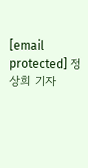[email protected] 정상희 기자